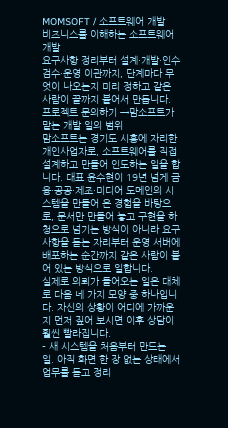MOMSOFT / 소프트웨어 개발
비즈니스를 이해하는 소프트웨어 개발
요구사항 정리부터 설계·개발·인수 검수·운영 이관까지, 단계마다 무엇이 나오는지 미리 정하고 같은 사람이 끝까지 붙어서 만듭니다.
프로젝트 문의하기 →맘소프트가 맡는 개발 일의 범위
맘소프트는 경기도 시흥에 자리한 개인사업자로, 소프트웨어를 직접 설계하고 만들어 인도하는 일을 합니다. 대표 윤수현이 19년 넘게 금융·공공·제조·미디어 도메인의 시스템을 만들어 온 경험을 바탕으로, 문서만 만들어 놓고 구현을 하청으로 넘기는 방식이 아니라 요구사항을 듣는 자리부터 운영 서버에 배포하는 순간까지 같은 사람이 붙어 있는 방식으로 일합니다.
실제로 의뢰가 들어오는 일은 대체로 다음 네 가지 모양 중 하나입니다. 자신의 상황이 어디에 가까운지 먼저 짚어 보시면 이후 상담이 훨씬 빨라집니다.
- 새 시스템을 처음부터 만드는 일. 아직 화면 한 장 없는 상태에서 업무를 듣고 정리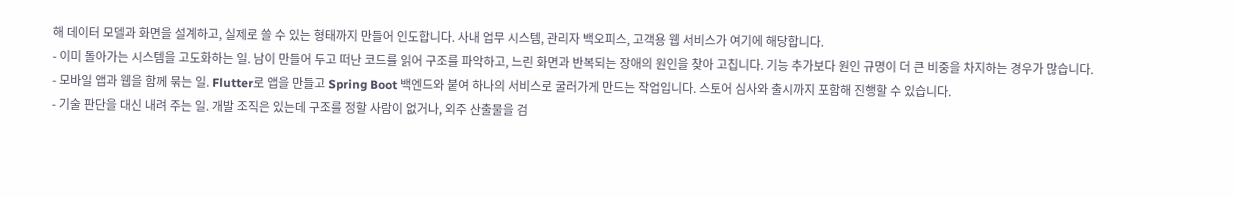해 데이터 모델과 화면을 설계하고, 실제로 쓸 수 있는 형태까지 만들어 인도합니다. 사내 업무 시스템, 관리자 백오피스, 고객용 웹 서비스가 여기에 해당합니다.
- 이미 돌아가는 시스템을 고도화하는 일. 남이 만들어 두고 떠난 코드를 읽어 구조를 파악하고, 느린 화면과 반복되는 장애의 원인을 찾아 고칩니다. 기능 추가보다 원인 규명이 더 큰 비중을 차지하는 경우가 많습니다.
- 모바일 앱과 웹을 함께 묶는 일. Flutter로 앱을 만들고 Spring Boot 백엔드와 붙여 하나의 서비스로 굴러가게 만드는 작업입니다. 스토어 심사와 출시까지 포함해 진행할 수 있습니다.
- 기술 판단을 대신 내려 주는 일. 개발 조직은 있는데 구조를 정할 사람이 없거나, 외주 산출물을 검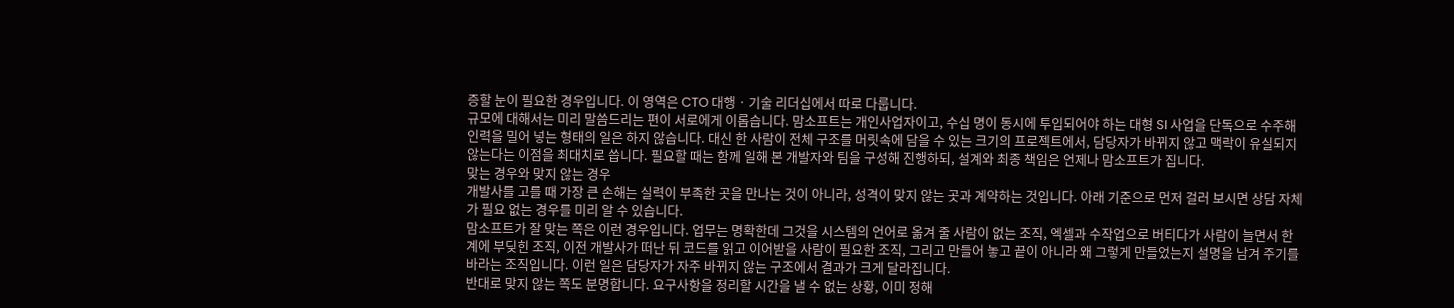증할 눈이 필요한 경우입니다. 이 영역은 CTO 대행 · 기술 리더십에서 따로 다룹니다.
규모에 대해서는 미리 말씀드리는 편이 서로에게 이롭습니다. 맘소프트는 개인사업자이고, 수십 명이 동시에 투입되어야 하는 대형 SI 사업을 단독으로 수주해 인력을 밀어 넣는 형태의 일은 하지 않습니다. 대신 한 사람이 전체 구조를 머릿속에 담을 수 있는 크기의 프로젝트에서, 담당자가 바뀌지 않고 맥락이 유실되지 않는다는 이점을 최대치로 씁니다. 필요할 때는 함께 일해 본 개발자와 팀을 구성해 진행하되, 설계와 최종 책임은 언제나 맘소프트가 집니다.
맞는 경우와 맞지 않는 경우
개발사를 고를 때 가장 큰 손해는 실력이 부족한 곳을 만나는 것이 아니라, 성격이 맞지 않는 곳과 계약하는 것입니다. 아래 기준으로 먼저 걸러 보시면 상담 자체가 필요 없는 경우를 미리 알 수 있습니다.
맘소프트가 잘 맞는 쪽은 이런 경우입니다. 업무는 명확한데 그것을 시스템의 언어로 옮겨 줄 사람이 없는 조직, 엑셀과 수작업으로 버티다가 사람이 늘면서 한계에 부딪힌 조직, 이전 개발사가 떠난 뒤 코드를 읽고 이어받을 사람이 필요한 조직, 그리고 만들어 놓고 끝이 아니라 왜 그렇게 만들었는지 설명을 남겨 주기를 바라는 조직입니다. 이런 일은 담당자가 자주 바뀌지 않는 구조에서 결과가 크게 달라집니다.
반대로 맞지 않는 쪽도 분명합니다. 요구사항을 정리할 시간을 낼 수 없는 상황, 이미 정해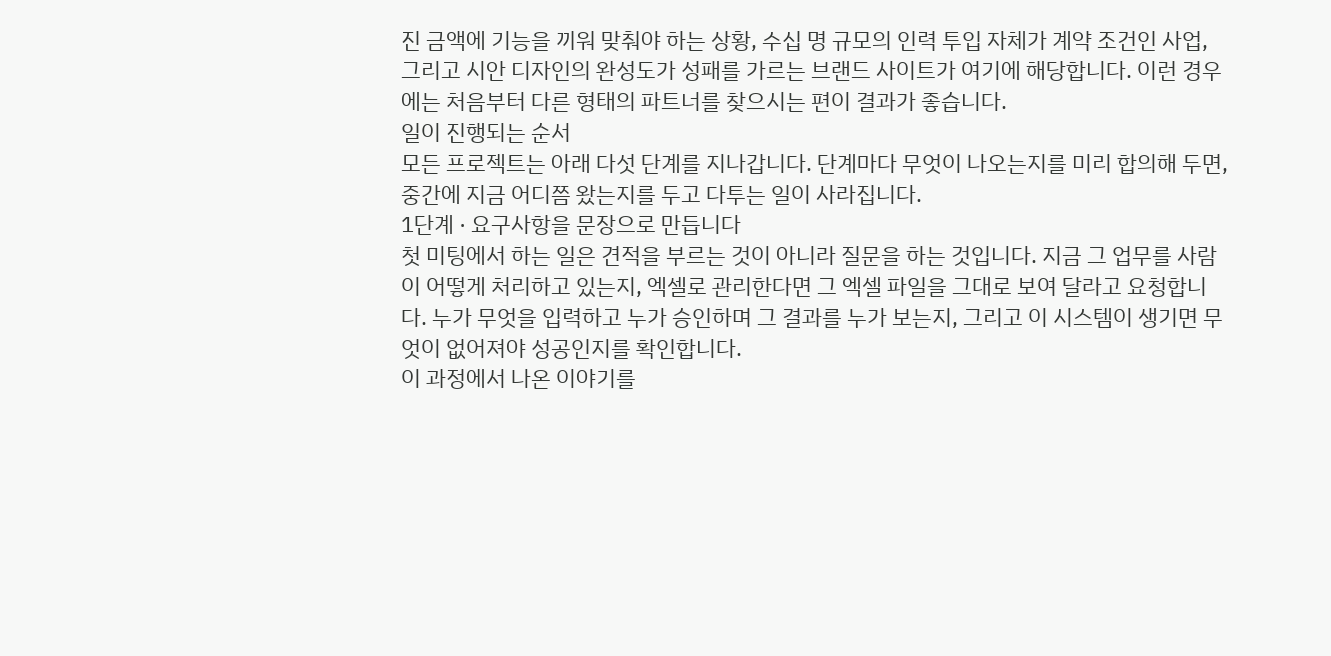진 금액에 기능을 끼워 맞춰야 하는 상황, 수십 명 규모의 인력 투입 자체가 계약 조건인 사업, 그리고 시안 디자인의 완성도가 성패를 가르는 브랜드 사이트가 여기에 해당합니다. 이런 경우에는 처음부터 다른 형태의 파트너를 찾으시는 편이 결과가 좋습니다.
일이 진행되는 순서
모든 프로젝트는 아래 다섯 단계를 지나갑니다. 단계마다 무엇이 나오는지를 미리 합의해 두면, 중간에 지금 어디쯤 왔는지를 두고 다투는 일이 사라집니다.
1단계 · 요구사항을 문장으로 만듭니다
첫 미팅에서 하는 일은 견적을 부르는 것이 아니라 질문을 하는 것입니다. 지금 그 업무를 사람이 어떻게 처리하고 있는지, 엑셀로 관리한다면 그 엑셀 파일을 그대로 보여 달라고 요청합니다. 누가 무엇을 입력하고 누가 승인하며 그 결과를 누가 보는지, 그리고 이 시스템이 생기면 무엇이 없어져야 성공인지를 확인합니다.
이 과정에서 나온 이야기를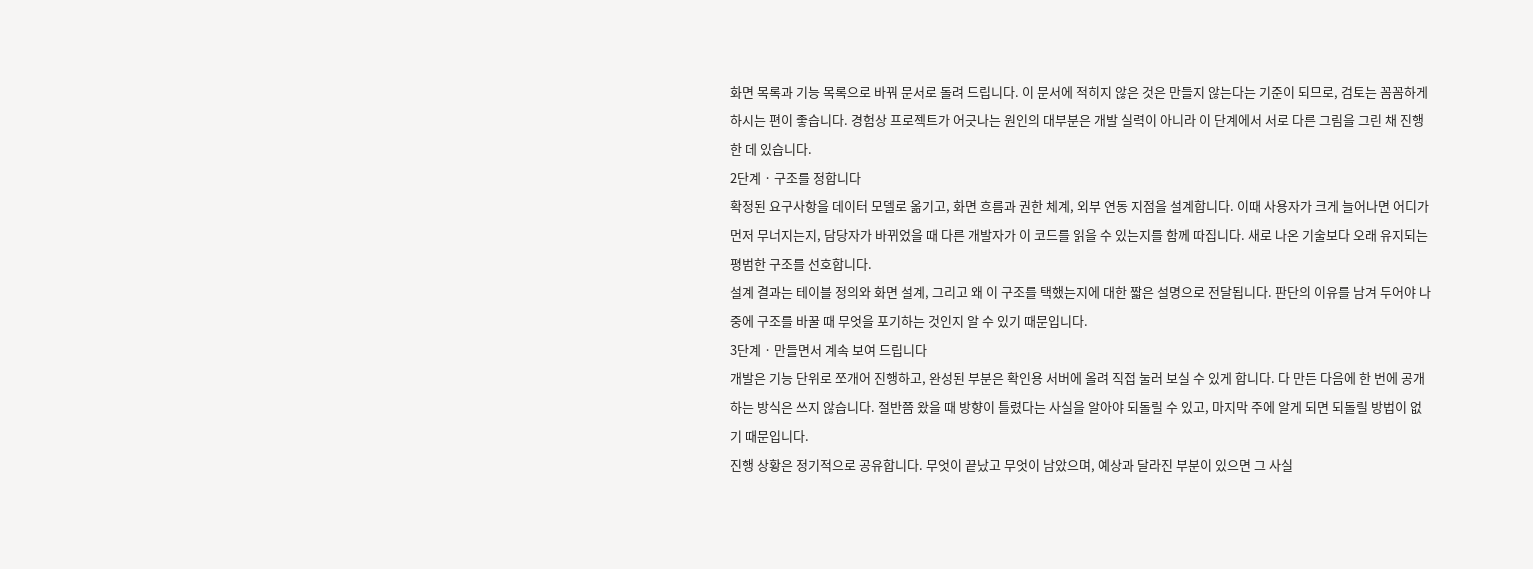화면 목록과 기능 목록으로 바꿔 문서로 돌려 드립니다. 이 문서에 적히지 않은 것은 만들지 않는다는 기준이 되므로, 검토는 꼼꼼하게 하시는 편이 좋습니다. 경험상 프로젝트가 어긋나는 원인의 대부분은 개발 실력이 아니라 이 단계에서 서로 다른 그림을 그린 채 진행한 데 있습니다.
2단계 · 구조를 정합니다
확정된 요구사항을 데이터 모델로 옮기고, 화면 흐름과 권한 체계, 외부 연동 지점을 설계합니다. 이때 사용자가 크게 늘어나면 어디가 먼저 무너지는지, 담당자가 바뀌었을 때 다른 개발자가 이 코드를 읽을 수 있는지를 함께 따집니다. 새로 나온 기술보다 오래 유지되는 평범한 구조를 선호합니다.
설계 결과는 테이블 정의와 화면 설계, 그리고 왜 이 구조를 택했는지에 대한 짧은 설명으로 전달됩니다. 판단의 이유를 남겨 두어야 나중에 구조를 바꿀 때 무엇을 포기하는 것인지 알 수 있기 때문입니다.
3단계 · 만들면서 계속 보여 드립니다
개발은 기능 단위로 쪼개어 진행하고, 완성된 부분은 확인용 서버에 올려 직접 눌러 보실 수 있게 합니다. 다 만든 다음에 한 번에 공개하는 방식은 쓰지 않습니다. 절반쯤 왔을 때 방향이 틀렸다는 사실을 알아야 되돌릴 수 있고, 마지막 주에 알게 되면 되돌릴 방법이 없기 때문입니다.
진행 상황은 정기적으로 공유합니다. 무엇이 끝났고 무엇이 남았으며, 예상과 달라진 부분이 있으면 그 사실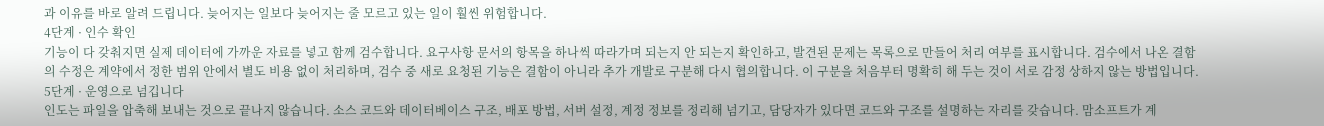과 이유를 바로 알려 드립니다. 늦어지는 일보다 늦어지는 줄 모르고 있는 일이 훨씬 위험합니다.
4단계 · 인수 확인
기능이 다 갖춰지면 실제 데이터에 가까운 자료를 넣고 함께 검수합니다. 요구사항 문서의 항목을 하나씩 따라가며 되는지 안 되는지 확인하고, 발견된 문제는 목록으로 만들어 처리 여부를 표시합니다. 검수에서 나온 결함의 수정은 계약에서 정한 범위 안에서 별도 비용 없이 처리하며, 검수 중 새로 요청된 기능은 결함이 아니라 추가 개발로 구분해 다시 협의합니다. 이 구분을 처음부터 명확히 해 두는 것이 서로 감정 상하지 않는 방법입니다.
5단계 · 운영으로 넘깁니다
인도는 파일을 압축해 보내는 것으로 끝나지 않습니다. 소스 코드와 데이터베이스 구조, 배포 방법, 서버 설정, 계정 정보를 정리해 넘기고, 담당자가 있다면 코드와 구조를 설명하는 자리를 갖습니다. 맘소프트가 계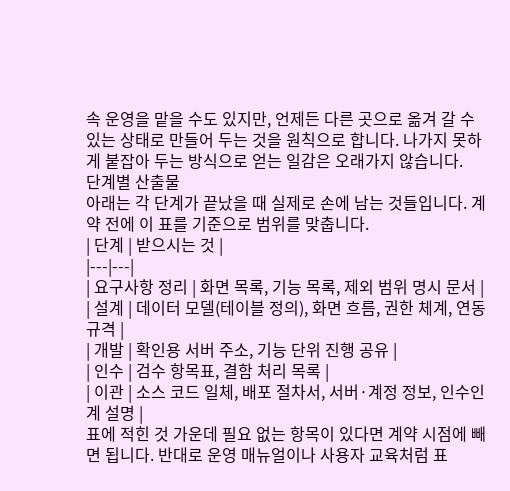속 운영을 맡을 수도 있지만, 언제든 다른 곳으로 옮겨 갈 수 있는 상태로 만들어 두는 것을 원칙으로 합니다. 나가지 못하게 붙잡아 두는 방식으로 얻는 일감은 오래가지 않습니다.
단계별 산출물
아래는 각 단계가 끝났을 때 실제로 손에 남는 것들입니다. 계약 전에 이 표를 기준으로 범위를 맞춥니다.
| 단계 | 받으시는 것 |
|---|---|
| 요구사항 정리 | 화면 목록, 기능 목록, 제외 범위 명시 문서 |
| 설계 | 데이터 모델(테이블 정의), 화면 흐름, 권한 체계, 연동 규격 |
| 개발 | 확인용 서버 주소, 기능 단위 진행 공유 |
| 인수 | 검수 항목표, 결함 처리 목록 |
| 이관 | 소스 코드 일체, 배포 절차서, 서버·계정 정보, 인수인계 설명 |
표에 적힌 것 가운데 필요 없는 항목이 있다면 계약 시점에 빼면 됩니다. 반대로 운영 매뉴얼이나 사용자 교육처럼 표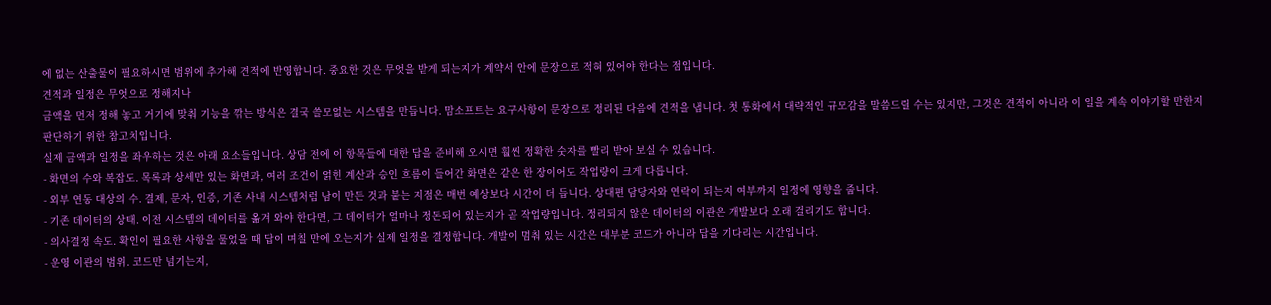에 없는 산출물이 필요하시면 범위에 추가해 견적에 반영합니다. 중요한 것은 무엇을 받게 되는지가 계약서 안에 문장으로 적혀 있어야 한다는 점입니다.
견적과 일정은 무엇으로 정해지나
금액을 먼저 정해 놓고 거기에 맞춰 기능을 깎는 방식은 결국 쓸모없는 시스템을 만듭니다. 맘소프트는 요구사항이 문장으로 정리된 다음에 견적을 냅니다. 첫 통화에서 대략적인 규모감을 말씀드릴 수는 있지만, 그것은 견적이 아니라 이 일을 계속 이야기할 만한지 판단하기 위한 참고치입니다.
실제 금액과 일정을 좌우하는 것은 아래 요소들입니다. 상담 전에 이 항목들에 대한 답을 준비해 오시면 훨씬 정확한 숫자를 빨리 받아 보실 수 있습니다.
- 화면의 수와 복잡도. 목록과 상세만 있는 화면과, 여러 조건이 얽힌 계산과 승인 흐름이 들어간 화면은 같은 한 장이어도 작업량이 크게 다릅니다.
- 외부 연동 대상의 수. 결제, 문자, 인증, 기존 사내 시스템처럼 남이 만든 것과 붙는 지점은 매번 예상보다 시간이 더 듭니다. 상대편 담당자와 연락이 되는지 여부까지 일정에 영향을 줍니다.
- 기존 데이터의 상태. 이전 시스템의 데이터를 옮겨 와야 한다면, 그 데이터가 얼마나 정돈되어 있는지가 곧 작업량입니다. 정리되지 않은 데이터의 이관은 개발보다 오래 걸리기도 합니다.
- 의사결정 속도. 확인이 필요한 사항을 물었을 때 답이 며칠 만에 오는지가 실제 일정을 결정합니다. 개발이 멈춰 있는 시간은 대부분 코드가 아니라 답을 기다리는 시간입니다.
- 운영 이관의 범위. 코드만 넘기는지,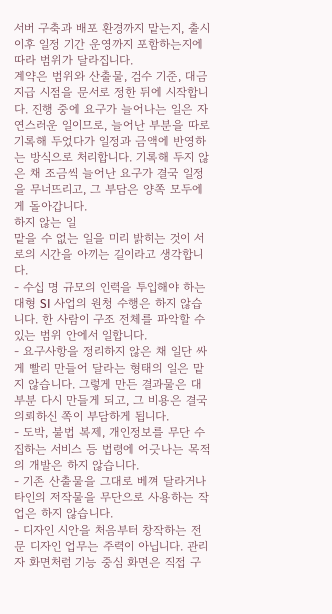서버 구축과 배포 환경까지 맡는지, 출시 이후 일정 기간 운영까지 포함하는지에 따라 범위가 달라집니다.
계약은 범위와 산출물, 검수 기준, 대금 지급 시점을 문서로 정한 뒤에 시작합니다. 진행 중에 요구가 늘어나는 일은 자연스러운 일이므로, 늘어난 부분을 따로 기록해 두었다가 일정과 금액에 반영하는 방식으로 처리합니다. 기록해 두지 않은 채 조금씩 늘어난 요구가 결국 일정을 무너뜨리고, 그 부담은 양쪽 모두에게 돌아갑니다.
하지 않는 일
맡을 수 없는 일을 미리 밝히는 것이 서로의 시간을 아끼는 길이라고 생각합니다.
- 수십 명 규모의 인력을 투입해야 하는 대형 SI 사업의 원청 수행은 하지 않습니다. 한 사람이 구조 전체를 파악할 수 있는 범위 안에서 일합니다.
- 요구사항을 정리하지 않은 채 일단 싸게 빨리 만들어 달라는 형태의 일은 맡지 않습니다. 그렇게 만든 결과물은 대부분 다시 만들게 되고, 그 비용은 결국 의뢰하신 쪽이 부담하게 됩니다.
- 도박, 불법 복제, 개인정보를 무단 수집하는 서비스 등 법령에 어긋나는 목적의 개발은 하지 않습니다.
- 기존 산출물을 그대로 베껴 달라거나 타인의 저작물을 무단으로 사용하는 작업은 하지 않습니다.
- 디자인 시안을 처음부터 창작하는 전문 디자인 업무는 주력이 아닙니다. 관리자 화면처럼 기능 중심 화면은 직접 구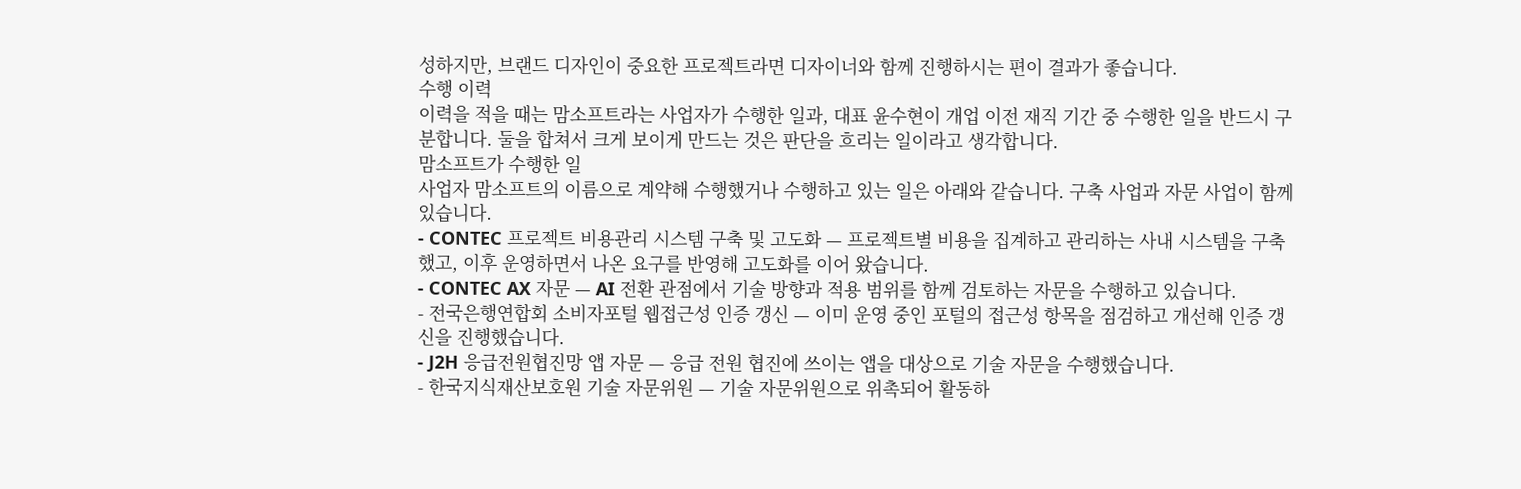성하지만, 브랜드 디자인이 중요한 프로젝트라면 디자이너와 함께 진행하시는 편이 결과가 좋습니다.
수행 이력
이력을 적을 때는 맘소프트라는 사업자가 수행한 일과, 대표 윤수현이 개업 이전 재직 기간 중 수행한 일을 반드시 구분합니다. 둘을 합쳐서 크게 보이게 만드는 것은 판단을 흐리는 일이라고 생각합니다.
맘소프트가 수행한 일
사업자 맘소프트의 이름으로 계약해 수행했거나 수행하고 있는 일은 아래와 같습니다. 구축 사업과 자문 사업이 함께 있습니다.
- CONTEC 프로젝트 비용관리 시스템 구축 및 고도화 — 프로젝트별 비용을 집계하고 관리하는 사내 시스템을 구축했고, 이후 운영하면서 나온 요구를 반영해 고도화를 이어 왔습니다.
- CONTEC AX 자문 — AI 전환 관점에서 기술 방향과 적용 범위를 함께 검토하는 자문을 수행하고 있습니다.
- 전국은행연합회 소비자포털 웹접근성 인증 갱신 — 이미 운영 중인 포털의 접근성 항목을 점검하고 개선해 인증 갱신을 진행했습니다.
- J2H 응급전원협진망 앱 자문 — 응급 전원 협진에 쓰이는 앱을 대상으로 기술 자문을 수행했습니다.
- 한국지식재산보호원 기술 자문위원 — 기술 자문위원으로 위촉되어 활동하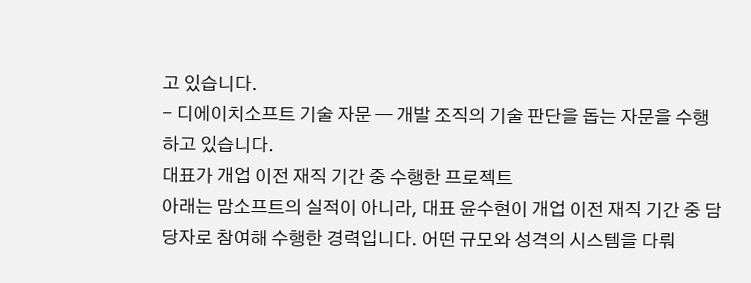고 있습니다.
- 디에이치소프트 기술 자문 — 개발 조직의 기술 판단을 돕는 자문을 수행하고 있습니다.
대표가 개업 이전 재직 기간 중 수행한 프로젝트
아래는 맘소프트의 실적이 아니라, 대표 윤수현이 개업 이전 재직 기간 중 담당자로 참여해 수행한 경력입니다. 어떤 규모와 성격의 시스템을 다뤄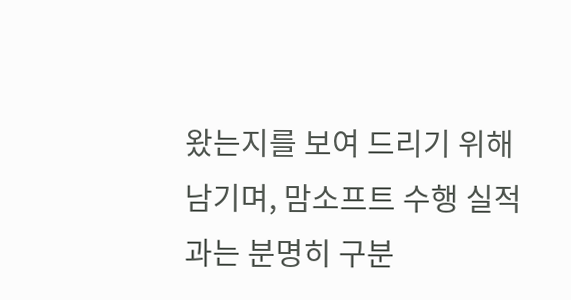왔는지를 보여 드리기 위해 남기며, 맘소프트 수행 실적과는 분명히 구분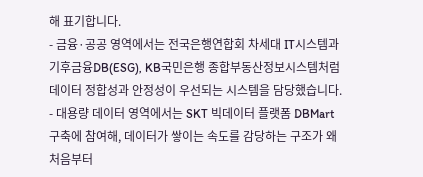해 표기합니다.
- 금융·공공 영역에서는 전국은행연합회 차세대 IT시스템과 기후금융DB(ESG), KB국민은행 종합부동산정보시스템처럼 데이터 정합성과 안정성이 우선되는 시스템을 담당했습니다.
- 대용량 데이터 영역에서는 SKT 빅데이터 플랫폼 DBMart 구축에 참여해, 데이터가 쌓이는 속도를 감당하는 구조가 왜 처음부터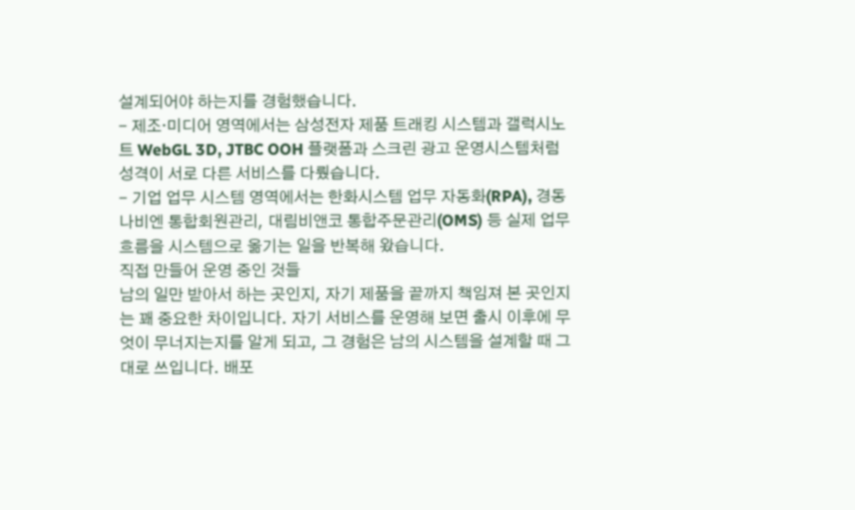설계되어야 하는지를 경험했습니다.
- 제조·미디어 영역에서는 삼성전자 제품 트래킹 시스템과 갤럭시노트 WebGL 3D, JTBC OOH 플랫폼과 스크린 광고 운영시스템처럼 성격이 서로 다른 서비스를 다뤘습니다.
- 기업 업무 시스템 영역에서는 한화시스템 업무 자동화(RPA), 경동나비엔 통합회원관리, 대림비앤코 통합주문관리(OMS) 등 실제 업무 흐름을 시스템으로 옮기는 일을 반복해 왔습니다.
직접 만들어 운영 중인 것들
남의 일만 받아서 하는 곳인지, 자기 제품을 끝까지 책임져 본 곳인지는 꽤 중요한 차이입니다. 자기 서비스를 운영해 보면 출시 이후에 무엇이 무너지는지를 알게 되고, 그 경험은 남의 시스템을 설계할 때 그대로 쓰입니다. 배포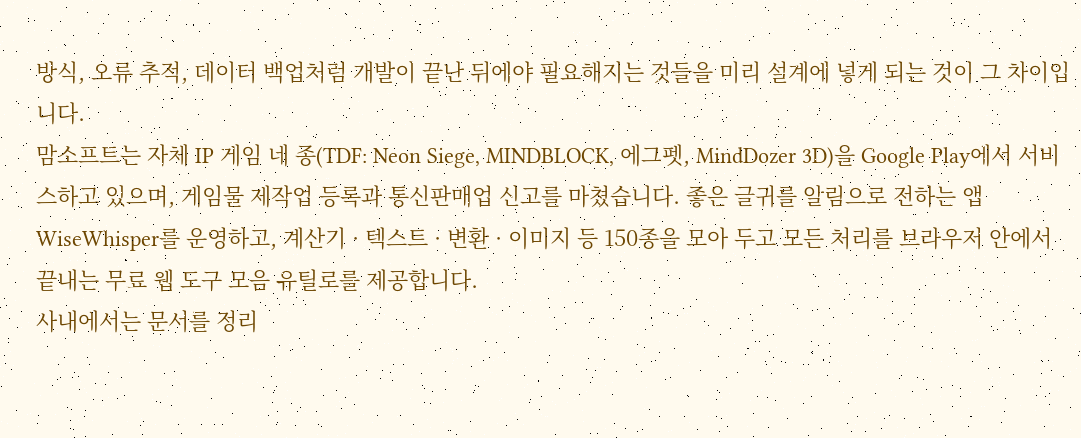방식, 오류 추적, 데이터 백업처럼 개발이 끝난 뒤에야 필요해지는 것들을 미리 설계에 넣게 되는 것이 그 차이입니다.
맘소프트는 자체 IP 게임 네 종(TDF: Neon Siege, MINDBLOCK, 에그펫, MindDozer 3D)을 Google Play에서 서비스하고 있으며, 게임물 제작업 등록과 통신판매업 신고를 마쳤습니다. 좋은 글귀를 알림으로 전하는 앱 WiseWhisper를 운영하고, 계산기 · 텍스트 · 변환 · 이미지 등 150종을 모아 두고 모든 처리를 브라우저 안에서 끝내는 무료 웹 도구 모음 유틸로를 제공합니다.
사내에서는 문서를 정리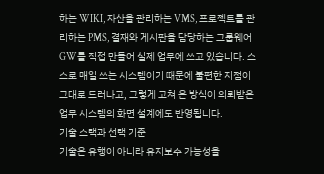하는 WIKI, 자산을 관리하는 VMS, 프로젝트를 관리하는 PMS, 결재와 게시판을 담당하는 그룹웨어 GW를 직접 만들어 실제 업무에 쓰고 있습니다. 스스로 매일 쓰는 시스템이기 때문에 불편한 지점이 그대로 드러나고, 그렇게 고쳐 온 방식이 의뢰받은 업무 시스템의 화면 설계에도 반영됩니다.
기술 스택과 선택 기준
기술은 유행이 아니라 유지보수 가능성을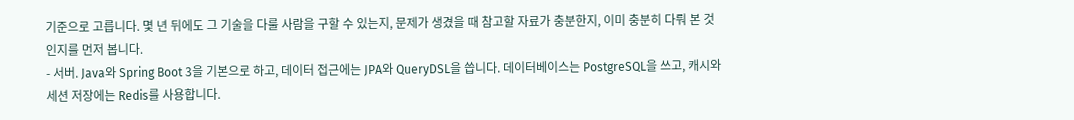기준으로 고릅니다. 몇 년 뒤에도 그 기술을 다룰 사람을 구할 수 있는지, 문제가 생겼을 때 참고할 자료가 충분한지, 이미 충분히 다뤄 본 것인지를 먼저 봅니다.
- 서버. Java와 Spring Boot 3을 기본으로 하고, 데이터 접근에는 JPA와 QueryDSL을 씁니다. 데이터베이스는 PostgreSQL을 쓰고, 캐시와 세션 저장에는 Redis를 사용합니다.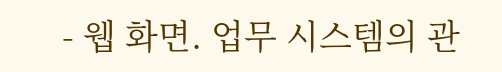- 웹 화면. 업무 시스템의 관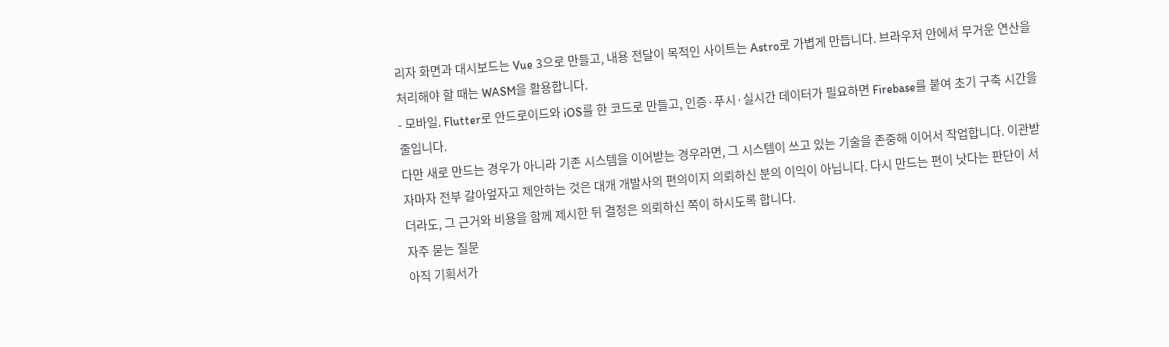리자 화면과 대시보드는 Vue 3으로 만들고, 내용 전달이 목적인 사이트는 Astro로 가볍게 만듭니다. 브라우저 안에서 무거운 연산을 처리해야 할 때는 WASM을 활용합니다.
- 모바일. Flutter로 안드로이드와 iOS를 한 코드로 만들고, 인증·푸시·실시간 데이터가 필요하면 Firebase를 붙여 초기 구축 시간을 줄입니다.
다만 새로 만드는 경우가 아니라 기존 시스템을 이어받는 경우라면, 그 시스템이 쓰고 있는 기술을 존중해 이어서 작업합니다. 이관받자마자 전부 갈아엎자고 제안하는 것은 대개 개발사의 편의이지 의뢰하신 분의 이익이 아닙니다. 다시 만드는 편이 낫다는 판단이 서더라도, 그 근거와 비용을 함께 제시한 뒤 결정은 의뢰하신 쪽이 하시도록 합니다.
자주 묻는 질문
아직 기획서가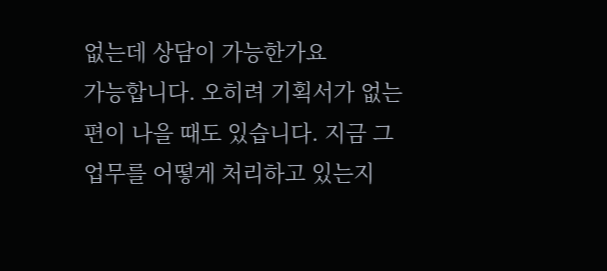없는데 상담이 가능한가요
가능합니다. 오히려 기획서가 없는 편이 나을 때도 있습니다. 지금 그 업무를 어떻게 처리하고 있는지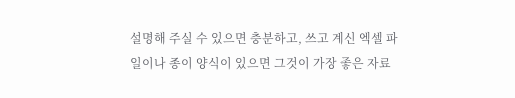설명해 주실 수 있으면 충분하고, 쓰고 계신 엑셀 파일이나 종이 양식이 있으면 그것이 가장 좋은 자료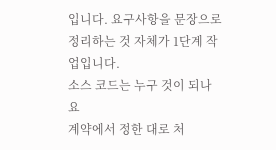입니다. 요구사항을 문장으로 정리하는 것 자체가 1단계 작업입니다.
소스 코드는 누구 것이 되나요
계약에서 정한 대로 처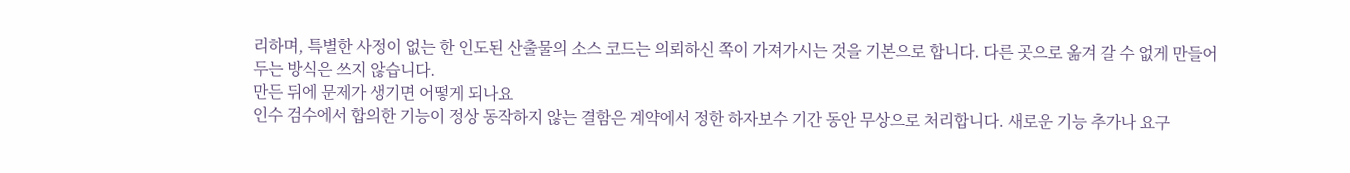리하며, 특별한 사정이 없는 한 인도된 산출물의 소스 코드는 의뢰하신 쪽이 가져가시는 것을 기본으로 합니다. 다른 곳으로 옮겨 갈 수 없게 만들어 두는 방식은 쓰지 않습니다.
만든 뒤에 문제가 생기면 어떻게 되나요
인수 검수에서 합의한 기능이 정상 동작하지 않는 결함은 계약에서 정한 하자보수 기간 동안 무상으로 처리합니다. 새로운 기능 추가나 요구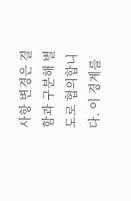사항 변경은 결함과 구분해 별도로 협의합니다. 이 경계를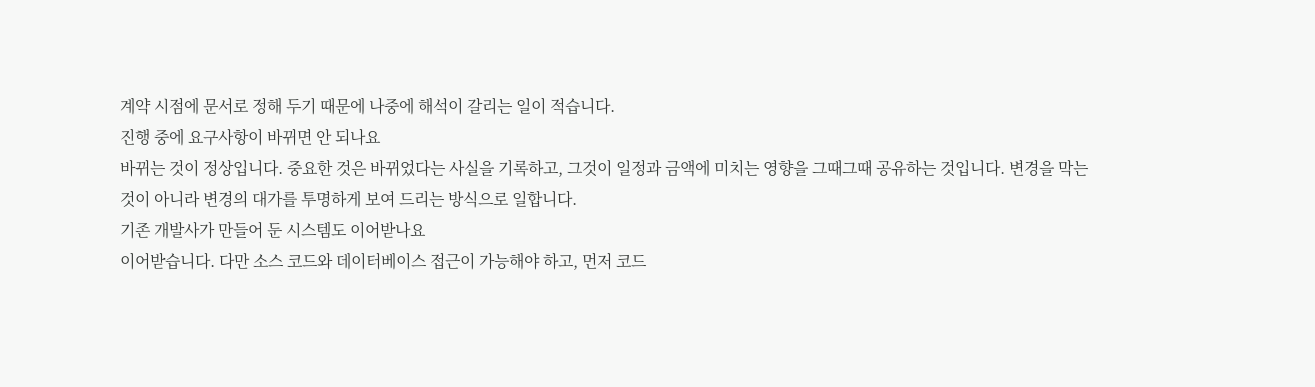계약 시점에 문서로 정해 두기 때문에 나중에 해석이 갈리는 일이 적습니다.
진행 중에 요구사항이 바뀌면 안 되나요
바뀌는 것이 정상입니다. 중요한 것은 바뀌었다는 사실을 기록하고, 그것이 일정과 금액에 미치는 영향을 그때그때 공유하는 것입니다. 변경을 막는 것이 아니라 변경의 대가를 투명하게 보여 드리는 방식으로 일합니다.
기존 개발사가 만들어 둔 시스템도 이어받나요
이어받습니다. 다만 소스 코드와 데이터베이스 접근이 가능해야 하고, 먼저 코드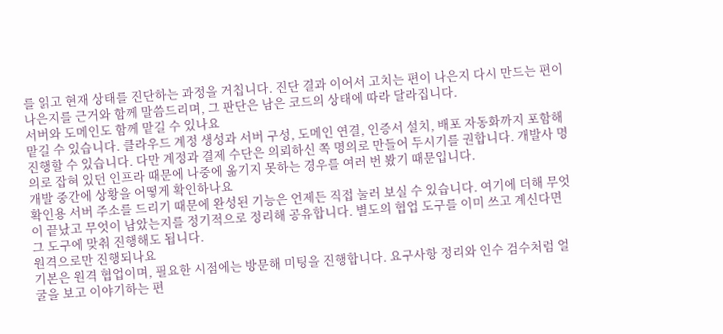를 읽고 현재 상태를 진단하는 과정을 거칩니다. 진단 결과 이어서 고치는 편이 나은지 다시 만드는 편이 나은지를 근거와 함께 말씀드리며, 그 판단은 남은 코드의 상태에 따라 달라집니다.
서버와 도메인도 함께 맡길 수 있나요
맡길 수 있습니다. 클라우드 계정 생성과 서버 구성, 도메인 연결, 인증서 설치, 배포 자동화까지 포함해 진행할 수 있습니다. 다만 계정과 결제 수단은 의뢰하신 쪽 명의로 만들어 두시기를 권합니다. 개발사 명의로 잡혀 있던 인프라 때문에 나중에 옮기지 못하는 경우를 여러 번 봤기 때문입니다.
개발 중간에 상황을 어떻게 확인하나요
확인용 서버 주소를 드리기 때문에 완성된 기능은 언제든 직접 눌러 보실 수 있습니다. 여기에 더해 무엇이 끝났고 무엇이 남았는지를 정기적으로 정리해 공유합니다. 별도의 협업 도구를 이미 쓰고 계신다면 그 도구에 맞춰 진행해도 됩니다.
원격으로만 진행되나요
기본은 원격 협업이며, 필요한 시점에는 방문해 미팅을 진행합니다. 요구사항 정리와 인수 검수처럼 얼굴을 보고 이야기하는 편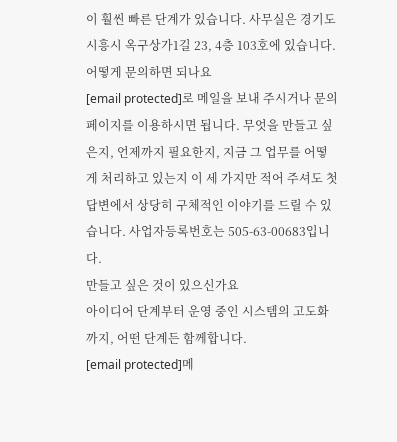이 훨씬 빠른 단계가 있습니다. 사무실은 경기도 시흥시 옥구상가1길 23, 4층 103호에 있습니다.
어떻게 문의하면 되나요
[email protected]로 메일을 보내 주시거나 문의 페이지를 이용하시면 됩니다. 무엇을 만들고 싶은지, 언제까지 필요한지, 지금 그 업무를 어떻게 처리하고 있는지 이 세 가지만 적어 주셔도 첫 답변에서 상당히 구체적인 이야기를 드릴 수 있습니다. 사업자등록번호는 505-63-00683입니다.
만들고 싶은 것이 있으신가요
아이디어 단계부터 운영 중인 시스템의 고도화까지, 어떤 단계든 함께합니다.
[email protected]메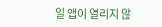일 앱이 열리지 않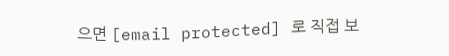으면 [email protected] 로 직접 보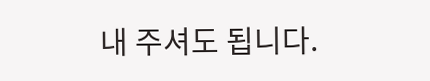내 주셔도 됩니다.